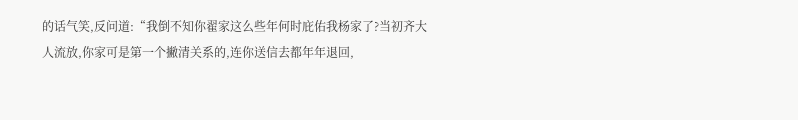的话气笑,反问道:“我倒不知你翟家这么些年何时庇佑我杨家了?当初齐大人流放,你家可是第一个撇清关系的,连你送信去都年年退回,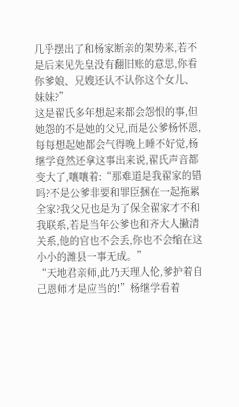几乎摆出了和杨家断亲的架势来,若不是后来见先皇没有翻旧账的意思,你看你爹娘、兄嫂还认不认你这个女儿、妹妹?”
这是翟氏多年想起来都会怨恨的事,但她怨的不是她的父兄,而是公爹杨怀恩,每每想起她都会气得晚上睡不好觉,杨继学竟然还拿这事出来说,翟氏声音都变大了,嚷嚷着:“那难道是我翟家的错吗?不是公爹非要和罪臣捆在一起拖累全家?我父兄也是为了保全翟家才不和我联系,若是当年公爹也和齐大人撇清关系,他的官也不会丢,你也不会缩在这小小的潍县一事无成。”
“天地君亲师,此乃天理人伦,爹护着自己恩师才是应当的!”杨继学看着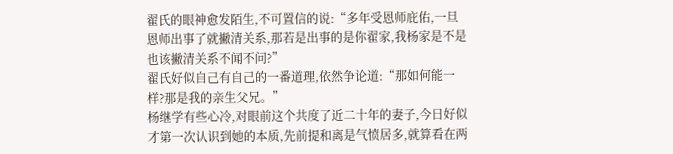翟氏的眼神愈发陌生,不可置信的说:“多年受恩师庇佑,一旦恩师出事了就撇清关系,那若是出事的是你翟家,我杨家是不是也该撇清关系不闻不问?”
翟氏好似自己有自己的一番道理,依然争论道:“那如何能一样?那是我的亲生父兄。”
杨继学有些心冷,对眼前这个共度了近二十年的妻子,今日好似才第一次认识到她的本质,先前提和离是气愤居多,就算看在两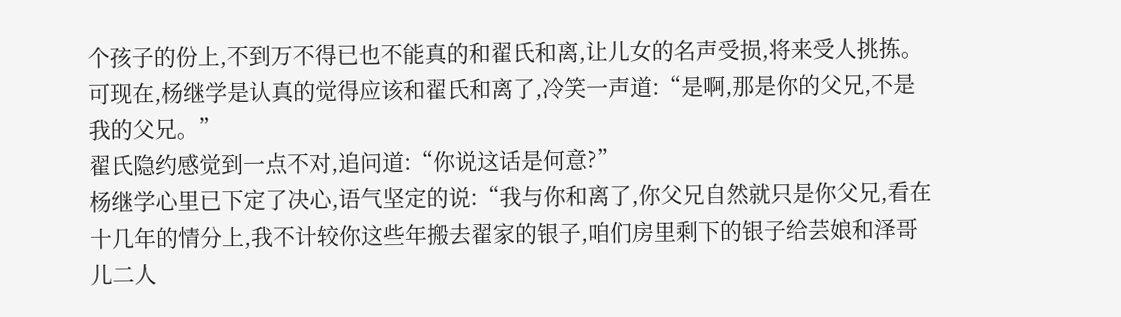个孩子的份上,不到万不得已也不能真的和翟氏和离,让儿女的名声受损,将来受人挑拣。
可现在,杨继学是认真的觉得应该和翟氏和离了,冷笑一声道:“是啊,那是你的父兄,不是我的父兄。”
翟氏隐约感觉到一点不对,追问道:“你说这话是何意?”
杨继学心里已下定了决心,语气坚定的说:“我与你和离了,你父兄自然就只是你父兄,看在十几年的情分上,我不计较你这些年搬去翟家的银子,咱们房里剩下的银子给芸娘和泽哥儿二人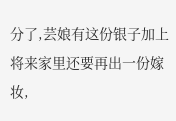分了,芸娘有这份银子加上将来家里还要再出一份嫁妆,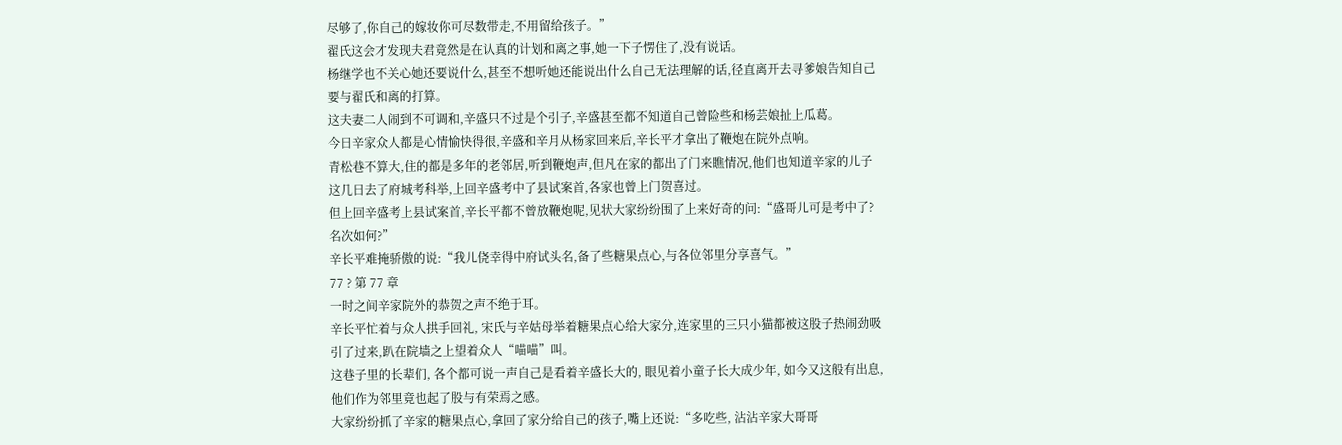尽够了,你自己的嫁妆你可尽数带走,不用留给孩子。”
翟氏这会才发现夫君竟然是在认真的计划和离之事,她一下子愣住了,没有说话。
杨继学也不关心她还要说什么,甚至不想听她还能说出什么自己无法理解的话,径直离开去寻爹娘告知自己要与翟氏和离的打算。
这夫妻二人闹到不可调和,辛盛只不过是个引子,辛盛甚至都不知道自己曾险些和杨芸娘扯上瓜葛。
今日辛家众人都是心情愉快得很,辛盛和辛月从杨家回来后,辛长平才拿出了鞭炮在院外点响。
青松巷不算大,住的都是多年的老邻居,听到鞭炮声,但凡在家的都出了门来瞧情况,他们也知道辛家的儿子这几日去了府城考科举,上回辛盛考中了县试案首,各家也曾上门贺喜过。
但上回辛盛考上县试案首,辛长平都不曾放鞭炮呢,见状大家纷纷围了上来好奇的问:“盛哥儿可是考中了?名次如何?”
辛长平难掩骄傲的说:“我儿侥幸得中府试头名,备了些糖果点心,与各位邻里分享喜气。”
77 ? 第 77 章
一时之间辛家院外的恭贺之声不绝于耳。
辛长平忙着与众人拱手回礼, 宋氏与辛姑母举着糖果点心给大家分,连家里的三只小猫都被这股子热闹劲吸引了过来,趴在院墙之上望着众人“喵喵”叫。
这巷子里的长辈们, 各个都可说一声自己是看着辛盛长大的, 眼见着小童子长大成少年, 如今又这般有出息,他们作为邻里竟也起了股与有荣焉之感。
大家纷纷抓了辛家的糖果点心,拿回了家分给自己的孩子,嘴上还说:“多吃些, 沾沾辛家大哥哥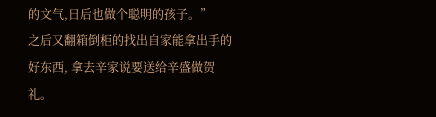的文气,日后也做个聪明的孩子。”
之后又翻箱倒柜的找出自家能拿出手的好东西, 拿去辛家说要送给辛盛做贺礼。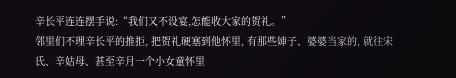辛长平连连摆手说:“我们又不设宴,怎能收大家的贺礼。”
邻里们不理辛长平的推拒, 把贺礼硬塞到他怀里, 有那些婶子、婆婆当家的, 就往宋氏、辛姑母、甚至辛月一个小女童怀里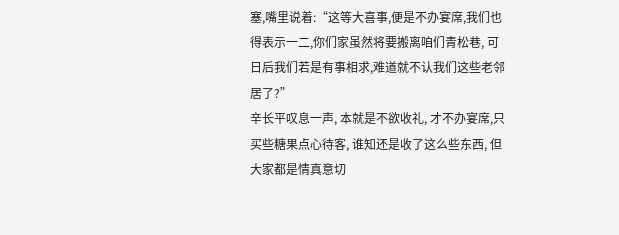塞,嘴里说着:“这等大喜事,便是不办宴席,我们也得表示一二,你们家虽然将要搬离咱们青松巷, 可日后我们若是有事相求,难道就不认我们这些老邻居了?”
辛长平叹息一声, 本就是不欲收礼, 才不办宴席,只买些糖果点心待客, 谁知还是收了这么些东西, 但大家都是情真意切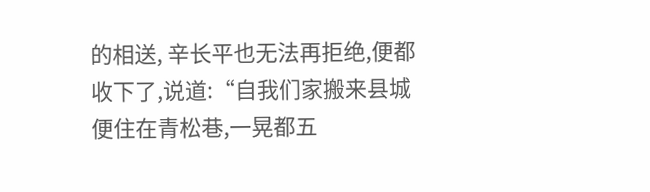的相送, 辛长平也无法再拒绝,便都收下了,说道:“自我们家搬来县城便住在青松巷,一晃都五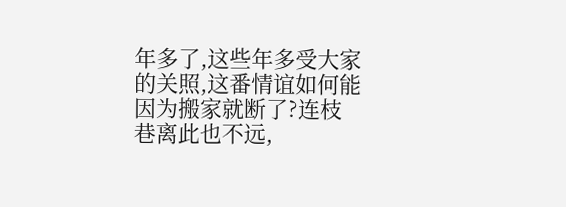年多了,这些年多受大家的关照,这番情谊如何能因为搬家就断了?连枝巷离此也不远,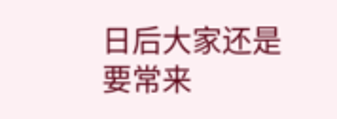日后大家还是要常来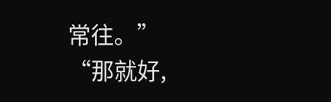常往。”
“那就好,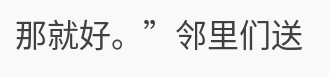那就好。”邻里们送